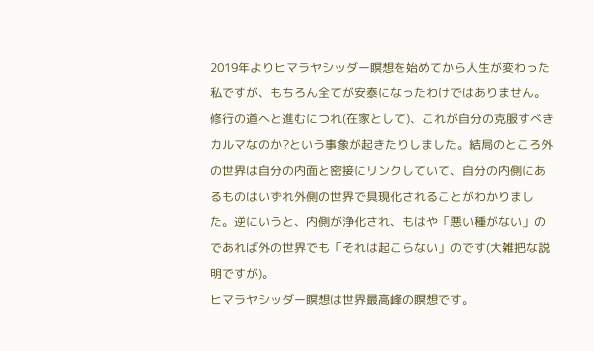2019年よりヒマラヤシッダー瞑想を始めてから人生が変わった私ですが、もちろん全てが安泰になったわけではありません。修行の道へと進むにつれ(在家として)、これが自分の克服すべきカルマなのか?という事象が起きたりしました。結局のところ外の世界は自分の内面と密接にリンクしていて、自分の内側にあるものはいずれ外側の世界で具現化されることがわかりました。逆にいうと、内側が浄化され、もはや「悪い種がない」のであれば外の世界でも「それは起こらない」のです(大雑把な説明ですが)。
ヒマラヤシッダー瞑想は世界最高峰の瞑想です。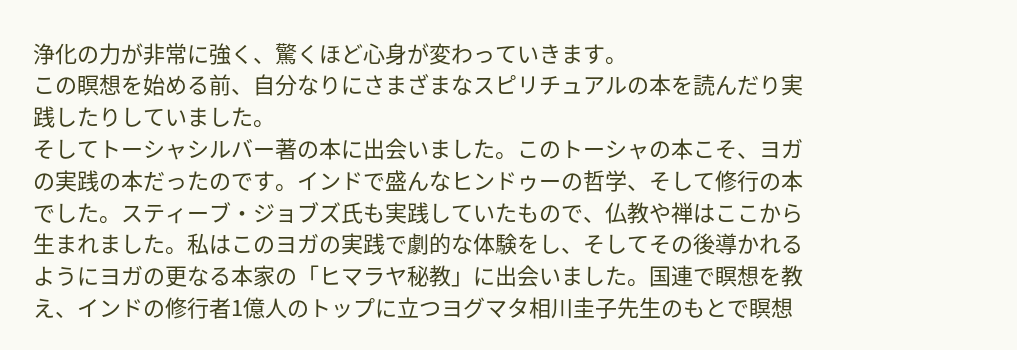浄化の力が非常に強く、驚くほど心身が変わっていきます。
この瞑想を始める前、自分なりにさまざまなスピリチュアルの本を読んだり実践したりしていました。
そしてトーシャシルバー著の本に出会いました。このトーシャの本こそ、ヨガの実践の本だったのです。インドで盛んなヒンドゥーの哲学、そして修行の本でした。スティーブ・ジョブズ氏も実践していたもので、仏教や禅はここから生まれました。私はこのヨガの実践で劇的な体験をし、そしてその後導かれるようにヨガの更なる本家の「ヒマラヤ秘教」に出会いました。国連で瞑想を教え、インドの修行者1億人のトップに立つヨグマタ相川圭子先生のもとで瞑想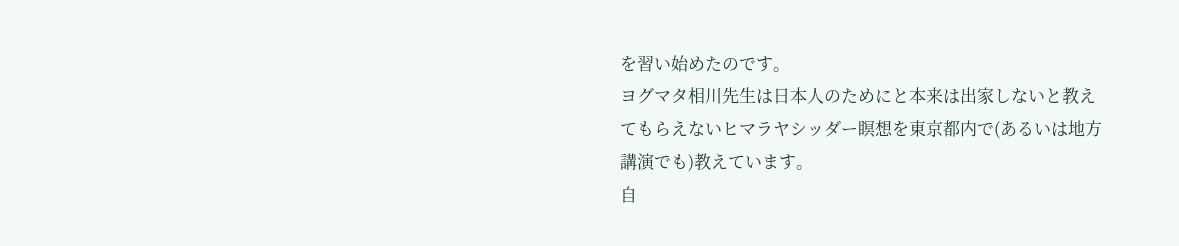を習い始めたのです。
ヨグマタ相川先生は日本人のためにと本来は出家しないと教えてもらえないヒマラヤシッダー瞑想を東京都内で(あるいは地方講演でも)教えています。
自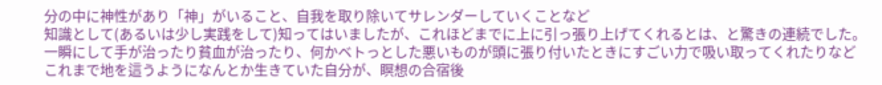分の中に神性があり「神」がいること、自我を取り除いてサレンダーしていくことなど
知識として(あるいは少し実践をして)知ってはいましたが、これほどまでに上に引っ張り上げてくれるとは、と驚きの連続でした。
一瞬にして手が治ったり貧血が治ったり、何かベトっとした悪いものが頭に張り付いたときにすごい力で吸い取ってくれたりなど
これまで地を這うようになんとか生きていた自分が、瞑想の合宿後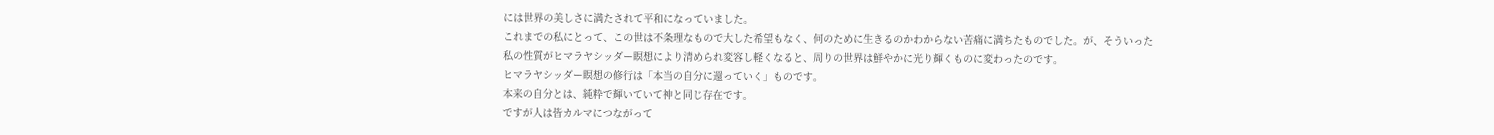には世界の美しさに満たされて平和になっていました。
これまでの私にとって、この世は不条理なもので大した希望もなく、何のために生きるのかわからない苦痛に満ちたものでした。が、そういった私の性質がヒマラヤシッダー瞑想により清められ変容し軽くなると、周りの世界は鮮やかに光り輝くものに変わったのです。
ヒマラヤシッダー瞑想の修行は「本当の自分に還っていく」ものです。
本来の自分とは、純粋で輝いていて神と同じ存在です。
ですが人は皆カルマにつながって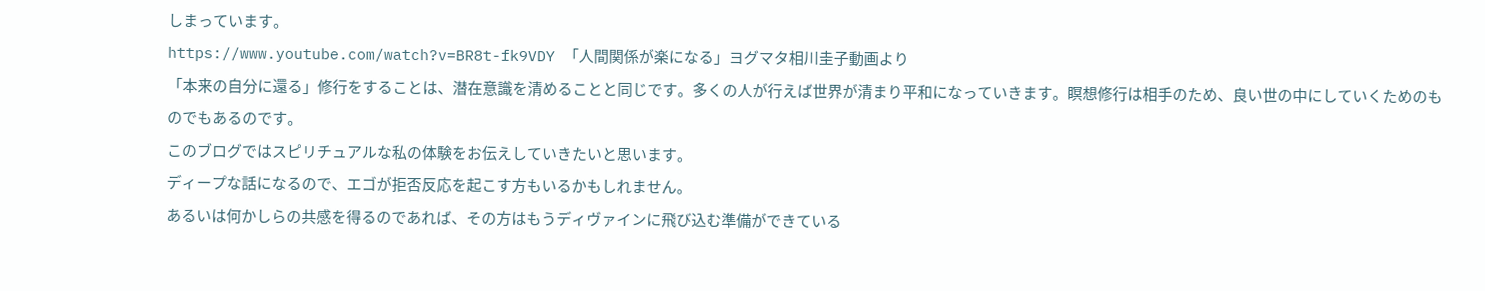しまっています。
https://www.youtube.com/watch?v=BR8t-fk9VDY 「人間関係が楽になる」ヨグマタ相川圭子動画より
「本来の自分に還る」修行をすることは、潜在意識を清めることと同じです。多くの人が行えば世界が清まり平和になっていきます。瞑想修行は相手のため、良い世の中にしていくためのものでもあるのです。
このブログではスピリチュアルな私の体験をお伝えしていきたいと思います。
ディープな話になるので、エゴが拒否反応を起こす方もいるかもしれません。
あるいは何かしらの共感を得るのであれば、その方はもうディヴァインに飛び込む準備ができている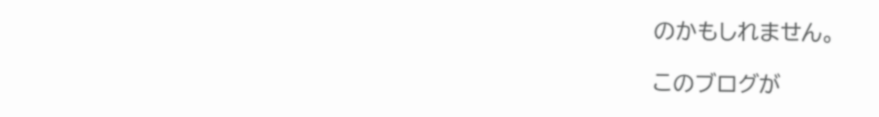のかもしれません。

このブログが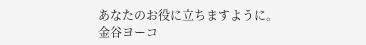あなたのお役に立ちますように。
金谷ヨーコ